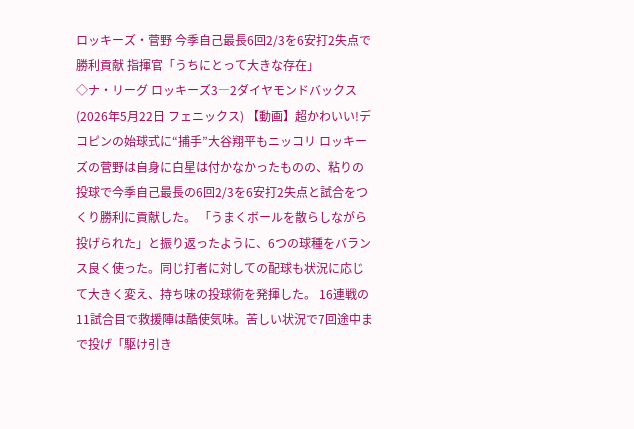ロッキーズ・菅野 今季自己最長6回2/3を6安打2失点で勝利貢献 指揮官「うちにとって大きな存在」
◇ナ・リーグ ロッキーズ3―2ダイヤモンドバックス(2026年5月22日 フェニックス) 【動画】超かわいい!デコピンの始球式に“捕手”大谷翔平もニッコリ ロッキーズの菅野は自身に白星は付かなかったものの、粘りの投球で今季自己最長の6回2/3を6安打2失点と試合をつくり勝利に貢献した。 「うまくボールを散らしながら投げられた」と振り返ったように、6つの球種をバランス良く使った。同じ打者に対しての配球も状況に応じて大きく変え、持ち味の投球術を発揮した。 16連戦の11試合目で救援陣は酷使気味。苦しい状況で7回途中まで投げ「駆け引き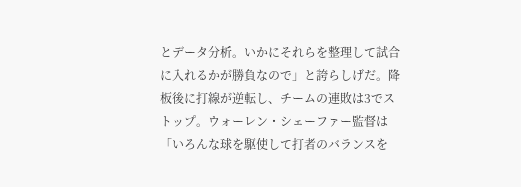とデータ分析。いかにそれらを整理して試合に入れるかが勝負なので」と誇らしげだ。降板後に打線が逆転し、チームの連敗は3でストップ。ウォーレン・シェーファー監督は「いろんな球を駆使して打者のバランスを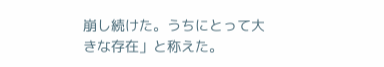崩し続けた。うちにとって大きな存在」と称えた。